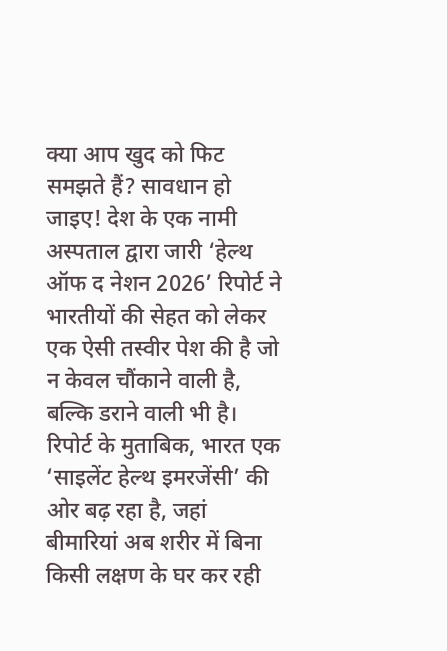क्या आप खुद को फिट समझते हैं? सावधान हो जाइए! देश के एक नामी अस्पताल द्वारा जारी ‘हेल्थ ऑफ द नेशन 2026’ रिपोर्ट ने भारतीयों की सेहत को लेकर एक ऐसी तस्वीर पेश की है जो न केवल चौंकाने वाली है, बल्कि डराने वाली भी है। रिपोर्ट के मुताबिक, भारत एक ‘साइलेंट हेल्थ इमरजेंसी’ की ओर बढ़ रहा है, जहां बीमारियां अब शरीर में बिना किसी लक्षण के घर कर रही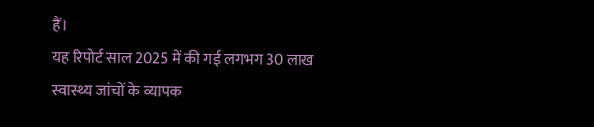हैं।
यह रिपोर्ट साल 2025 में की गई लगभग 30 लाख स्वास्थ्य जांचों के व्यापक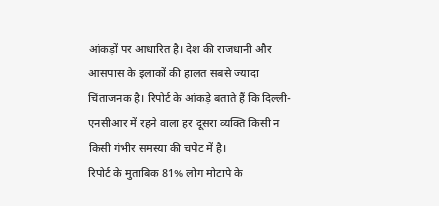आंकड़ों पर आधारित है। देश की राजधानी और आसपास के इलाकों की हालत सबसे ज्यादा चिंताजनक है। रिपोर्ट के आंकड़े बताते हैं कि दिल्ली-एनसीआर में रहने वाला हर दूसरा व्यक्ति किसी न किसी गंभीर समस्या की चपेट में है।
रिपोर्ट के मुताबिक 81% लोग मोटापे के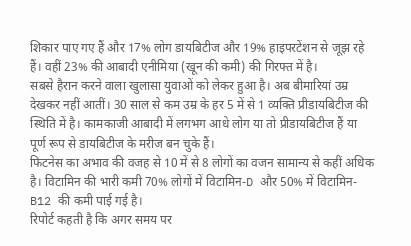शिकार पाए गए हैं और 17% लोग डायबिटीज और 19% हाइपरटेंशन से जूझ रहे हैं। वहीं 23% की आबादी एनीमिया (खून की कमी) की गिरफ्त में है।
सबसे हैरान करने वाला खुलासा युवाओं को लेकर हुआ है। अब बीमारियां उम्र देखकर नहीं आतीं। 30 साल से कम उम्र के हर 5 में से 1 व्यक्ति प्रीडायबिटीज की स्थिति में है। कामकाजी आबादी में लगभग आधे लोग या तो प्रीडायबिटीज हैं या पूर्ण रूप से डायबिटीज के मरीज बन चुके हैं।
फिटनेस का अभाव की वजह से 10 में से 8 लोगों का वजन सामान्य से कहीं अधिक है। विटामिन की भारी कमी 70% लोगों में विटामिन-D और 50% में विटामिन-B12 की कमी पाई गई है।
रिपोर्ट कहती है कि अगर समय पर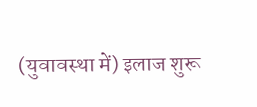(युवावस्था में) इलाज शुरू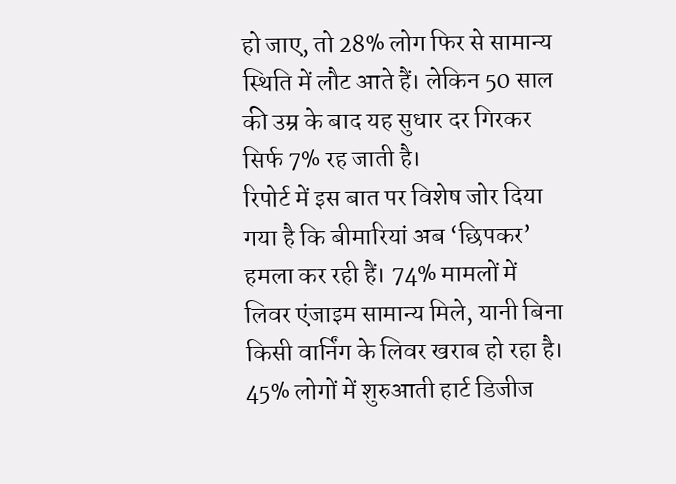हो जाए, तो 28% लोग फिर से सामान्य स्थिति में लौट आते हैं। लेकिन 50 साल की उम्र के बाद यह सुधार दर गिरकर सिर्फ 7% रह जाती है।
रिपोर्ट में इस बात पर विशेष जोर दिया गया है कि बीमारियां अब ‘छिपकर’ हमला कर रही हैं। 74% मामलों में लिवर एंजाइम सामान्य मिले, यानी बिना किसी वार्निंग के लिवर खराब हो रहा है। 45% लोगों में शुरुआती हार्ट डिजीज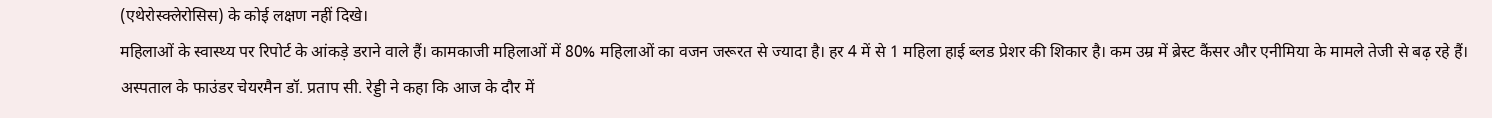(एथेरोस्क्लेरोसिस) के कोई लक्षण नहीं दिखे।
महिलाओं के स्वास्थ्य पर रिपोर्ट के आंकड़े डराने वाले हैं। कामकाजी महिलाओं में 80% महिलाओं का वजन जरूरत से ज्यादा है। हर 4 में से 1 महिला हाई ब्लड प्रेशर की शिकार है। कम उम्र में ब्रेस्ट कैंसर और एनीमिया के मामले तेजी से बढ़ रहे हैं।
अस्पताल के फाउंडर चेयरमैन डॉ. प्रताप सी. रेड्डी ने कहा कि आज के दौर में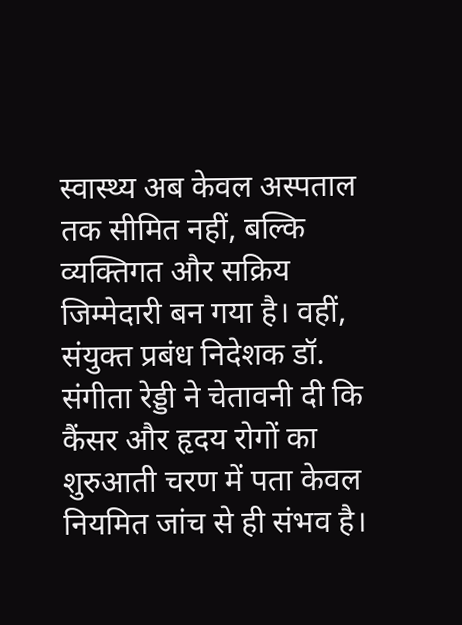स्वास्थ्य अब केवल अस्पताल तक सीमित नहीं, बल्कि व्यक्तिगत और सक्रिय जिम्मेदारी बन गया है। वहीं, संयुक्त प्रबंध निदेशक डॉ. संगीता रेड्डी ने चेतावनी दी कि कैंसर और हृदय रोगों का शुरुआती चरण में पता केवल नियमित जांच से ही संभव है।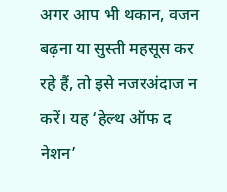अगर आप भी थकान, वजन बढ़ना या सुस्ती महसूस कर रहे हैं, तो इसे नजरअंदाज न करें। यह ‘हेल्थ ऑफ द नेशन’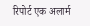रिपोर्ट एक अलार्म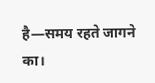है—समय रहते जागने का।